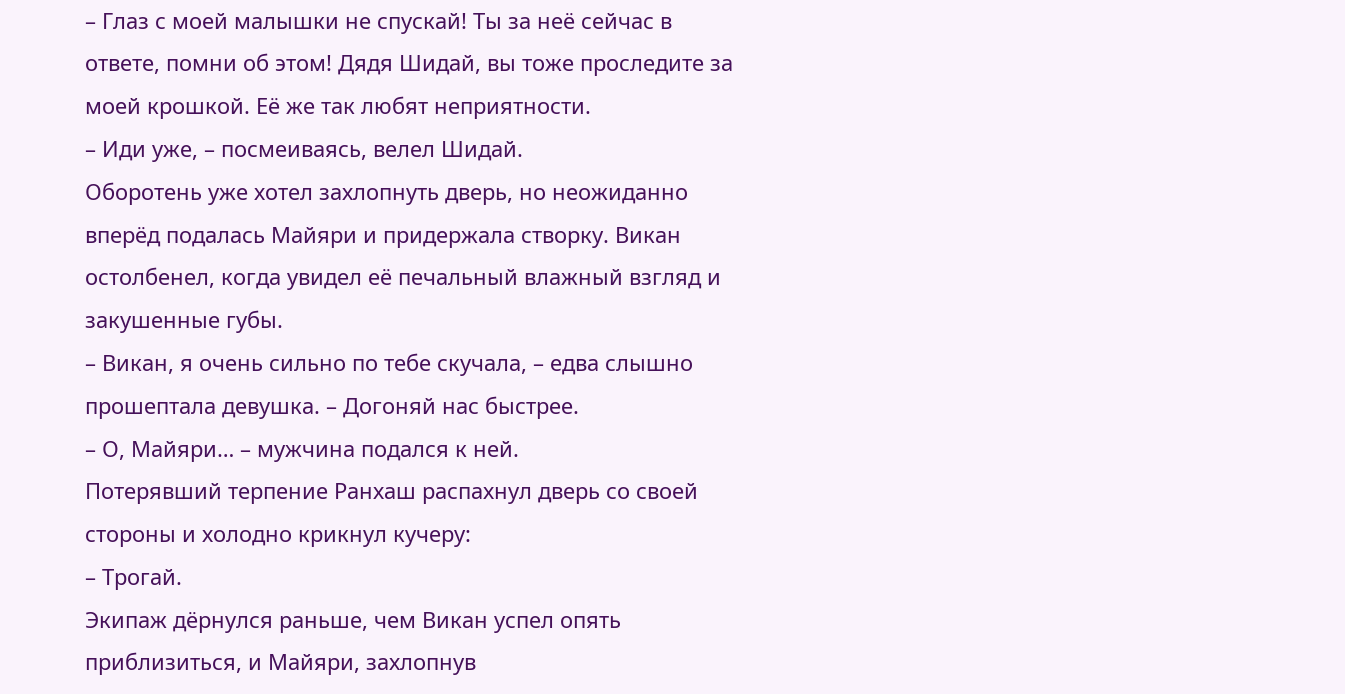– Глаз с моей малышки не спускай! Ты за неё сейчас в ответе, помни об этом! Дядя Шидай, вы тоже проследите за моей крошкой. Её же так любят неприятности.
– Иди уже, – посмеиваясь, велел Шидай.
Оборотень уже хотел захлопнуть дверь, но неожиданно вперёд подалась Майяри и придержала створку. Викан остолбенел, когда увидел её печальный влажный взгляд и закушенные губы.
– Викан, я очень сильно по тебе скучала, – едва слышно прошептала девушка. – Догоняй нас быстрее.
– О, Майяри… – мужчина подался к ней.
Потерявший терпение Ранхаш распахнул дверь со своей стороны и холодно крикнул кучеру:
– Трогай.
Экипаж дёрнулся раньше, чем Викан успел опять приблизиться, и Майяри, захлопнув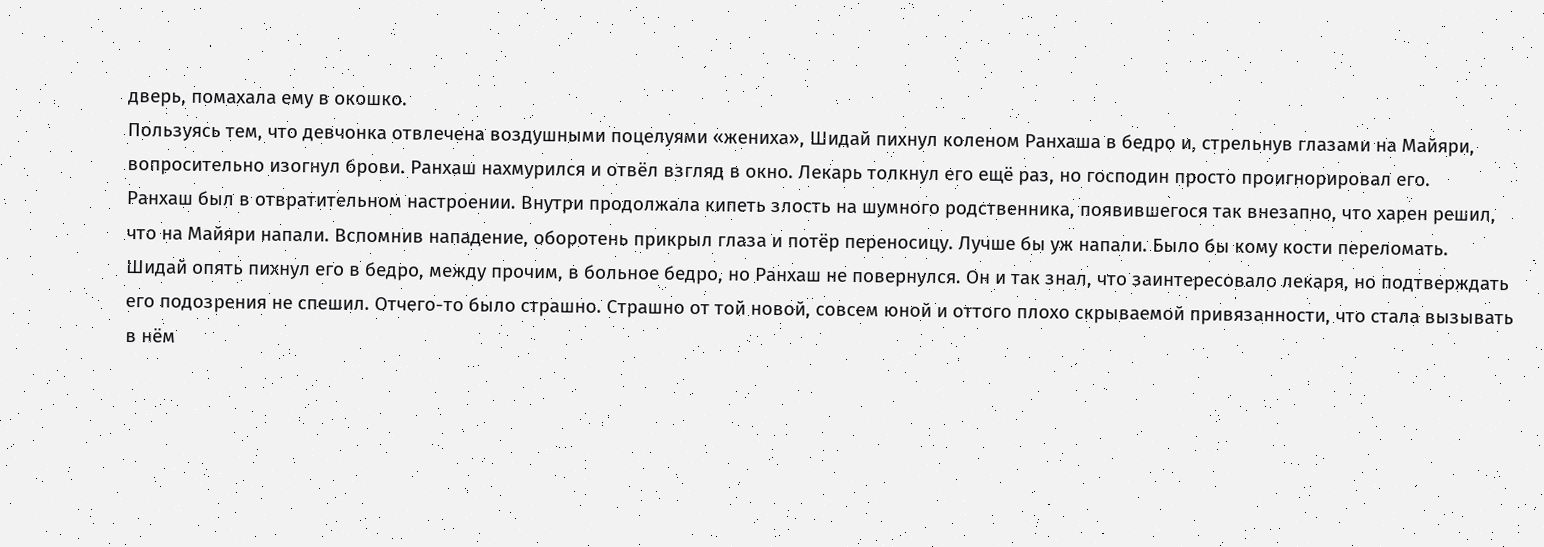дверь, помахала ему в окошко.
Пользуясь тем, что девчонка отвлечена воздушными поцелуями «жениха», Шидай пихнул коленом Ранхаша в бедро и, стрельнув глазами на Майяри, вопросительно изогнул брови. Ранхаш нахмурился и отвёл взгляд в окно. Лекарь толкнул его ещё раз, но господин просто проигнорировал его.
Ранхаш был в отвратительном настроении. Внутри продолжала кипеть злость на шумного родственника, появившегося так внезапно, что харен решил, что на Майяри напали. Вспомнив нападение, оборотень прикрыл глаза и потёр переносицу. Лучше бы уж напали. Было бы кому кости переломать.
Шидай опять пихнул его в бедро, между прочим, в больное бедро, но Ранхаш не повернулся. Он и так знал, что заинтересовало лекаря, но подтверждать его подозрения не спешил. Отчего-то было страшно. Страшно от той новой, совсем юной и оттого плохо скрываемой привязанности, что стала вызывать в нём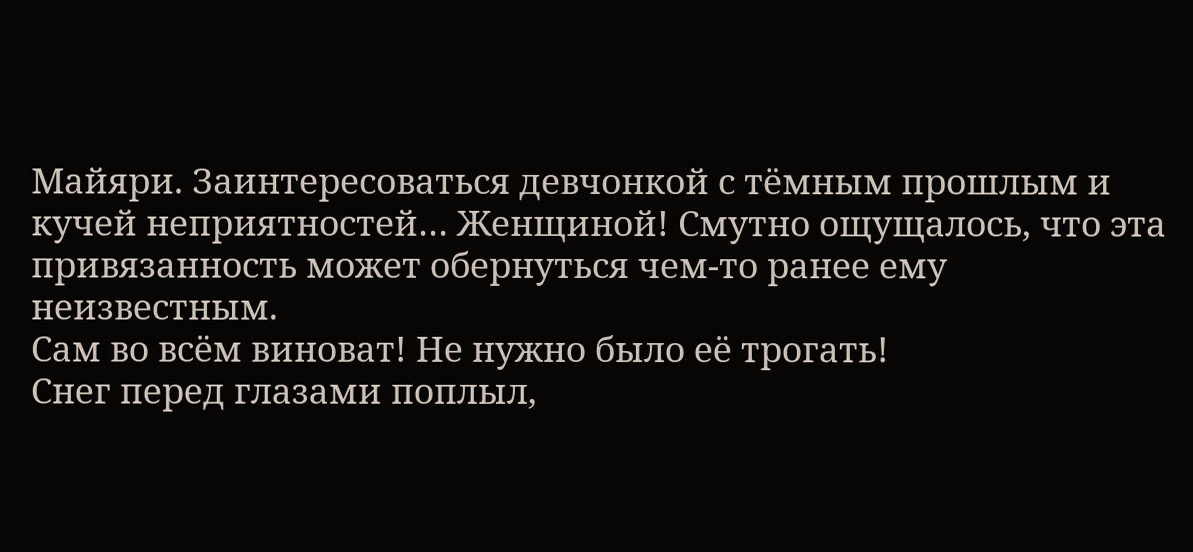Майяри. Заинтересоваться девчонкой с тёмным прошлым и кучей неприятностей… Женщиной! Смутно ощущалось, что эта привязанность может обернуться чем-то ранее ему неизвестным.
Сам во всём виноват! Не нужно было её трогать!
Снег перед глазами поплыл,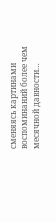сменяясь картинами воспоминаний более чем месячной давности…